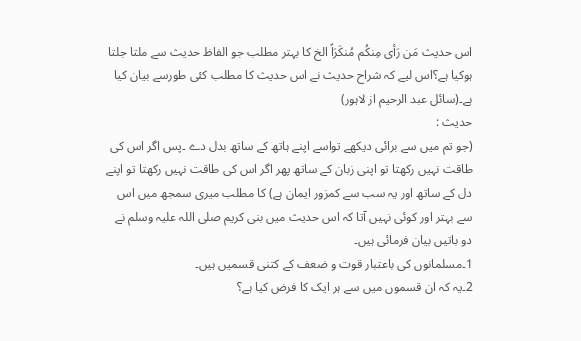اس حدیث مَن رَأى مِنكُم مُنكَرَاً الخ کا بہتر مطلب جو الفاظ حدیث سے ملتا جلتا ہوکیا ہے؟اس لیے کہ شراح حدیث نے اس حدیث کا مطلب کئی طورسے بیان کیا ہے۔(سائل عبد الرحیم از لاہور)
حدیث :
(جو تم میں سے برائی دیکھے تواسے اپنے ہاتھ کے ساتھ بدل دے ۔پس اگر اس کی طاقت نہیں رکھتا تو اپنی زبان کے ساتھ پھر اگر اس کی طاقت نہیں رکھتا تو اپنے دل کے ساتھ اور یہ سب سے کمزور ایمان ہے) کا مطلب میری سمجھ میں اس سے بہتر اور کوئی نہیں آتا کہ اس حدیث میں بنی کریم صلی اللہ علیہ وسلم نے دو باتیں بیان فرمائی ہیں۔
1۔مسلمانوں کی باعتبار قوت و ضعف کے کتنی قسمیں ہیں۔
2۔یہ کہ ان قسموں میں سے ہر ایک کا فرض کیا ہے؟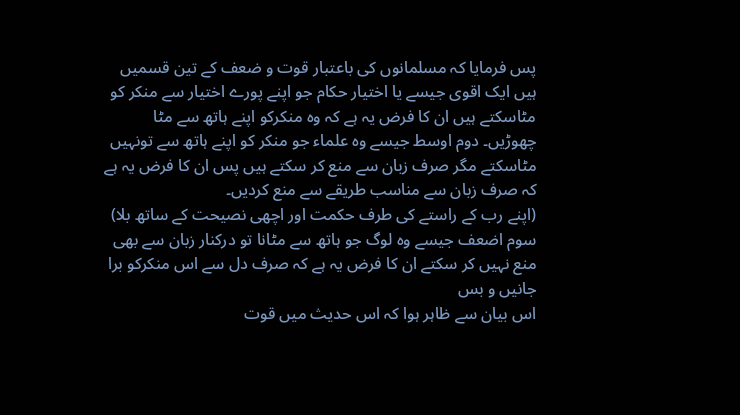پس فرمایا کہ مسلمانوں کی باعتبار قوت و ضعف کے تین قسمیں ہیں ایک اقوی جیسے یا اختیار حکام جو اپنے پورے اختیار سے منکر کو مٹاسکتے ہیں ان کا فرض یہ ہے کہ وہ منکرکو اپنے ہاتھ سے مٹا چھوڑیں۔ دوم اوسط جیسے وہ علماء جو منکر کو اپنے ہاتھ سے تونہیں مٹاسکتے مگر صرف زبان سے منع کر سکتے ہیں پس ان کا فرض یہ ہے کہ صرف زبان سے مناسب طریقے سے منع کردیں۔
(اپنے رب کے راستے کی طرف حکمت اور اچھی نصیحت کے ساتھ بلا)
سوم اضعف جیسے وہ لوگ جو ہاتھ سے مٹانا تو درکنار زبان سے بھی منع نہیں کر سکتے ان کا فرض یہ ہے کہ صرف دل سے اس منکرکو برا جانیں و بس
اس بیان سے ظاہر ہوا کہ اس حدیث میں قوت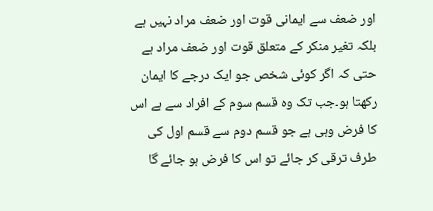اور ضعف سے ایمانی قوت اور ضعف مراد نہیں ہے بلکہ تغیر منکر کے متعلق قوت اور ضعف مراد ہے حتی کہ اگر کوئی شخص جو ایک درجے کا ایمان رکھتا ہو۔جب تک وہ قسم سوم کے افراد سے ہے اس کا فرض وہی ہے جو قسم دوم سے قسم اول کی طرف ترقی کر جائے تو اس کا فرض ہو جائے گا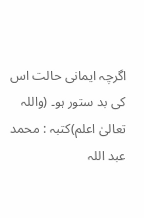اگرچہ ایمانی حالت اس کی بد ستور ہو۔ (واللہ تعالیٰ اعلم)کتبہ : محمد عبد اللہ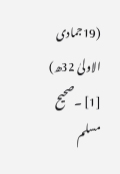(19جمادی الاولیٰ 32ھ)
[1] ۔صحیح مسلم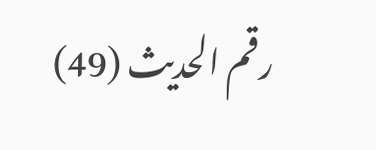رقم الحدیث (49)